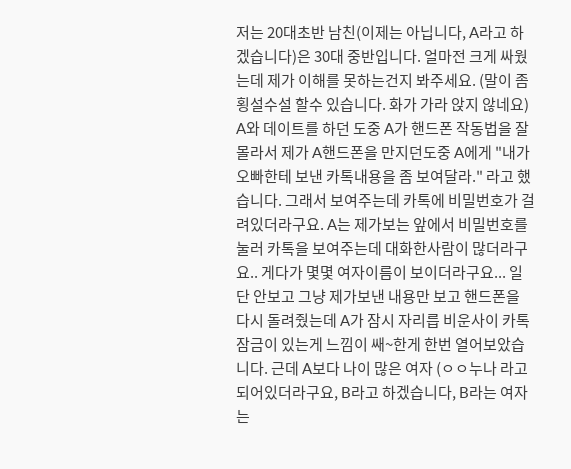저는 20대초반 남친(이제는 아닙니다, A라고 하겠습니다)은 30대 중반입니다. 얼마전 크게 싸웠는데 제가 이해를 못하는건지 봐주세요. (말이 좀 횡설수설 할수 있습니다. 화가 가라 앉지 않네요) A와 데이트를 하던 도중 A가 핸드폰 작동법을 잘 몰라서 제가 A핸드폰을 만지던도중 A에게 "내가 오빠한테 보낸 카톡내용을 좀 보여달라." 라고 했습니다. 그래서 보여주는데 카톡에 비밀번호가 걸려있더라구요. A는 제가보는 앞에서 비밀번호를 눌러 카톡을 보여주는데 대화한사람이 많더라구요.. 게다가 몇몇 여자이름이 보이더라구요... 일단 안보고 그냥 제가보낸 내용만 보고 핸드폰을 다시 돌려줬는데 A가 잠시 자리릅 비운사이 카톡잠금이 있는게 느낌이 쌔~한게 한번 열어보았습니다. 근데 A보다 나이 많은 여자 (ㅇㅇ누나 라고 되어있더라구요, B라고 하겠습니다, B라는 여자는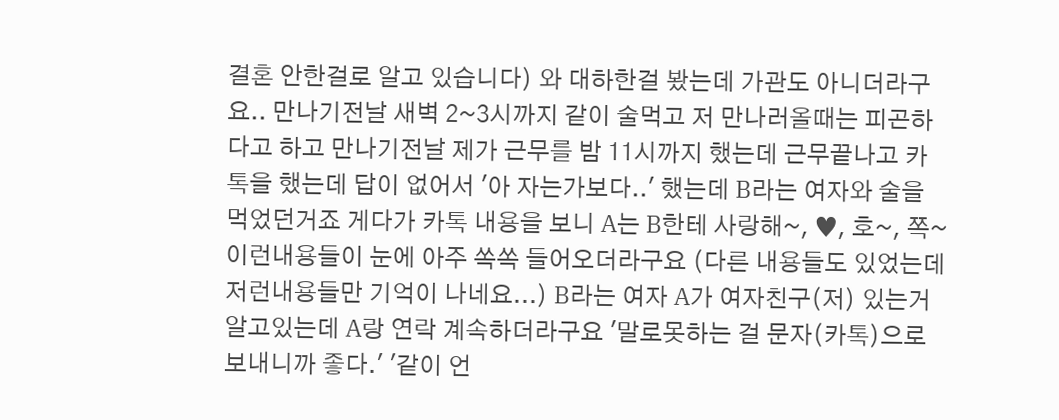결혼 안한걸로 알고 있습니다) 와 대하한걸 봤는데 가관도 아니더라구요.. 만나기전날 새벽 2~3시까지 같이 술먹고 저 만나러올때는 피곤하다고 하고 만나기전날 제가 근무를 밤 11시까지 했는데 근무끝나고 카톡을 했는데 답이 없어서 '아 자는가보다..' 했는데 B라는 여자와 술을 먹었던거죠 게다가 카톡 내용을 보니 A는 B한테 사랑해~, ♥, 호~, 쪽~ 이런내용들이 눈에 아주 쏙쏙 들어오더라구요 (다른 내용들도 있었는데 저런내용들만 기억이 나네요...) B라는 여자 A가 여자친구(저) 있는거 알고있는데 A랑 연락 계속하더라구요 '말로못하는 걸 문자(카톡)으로 보내니까 좋다.' '같이 언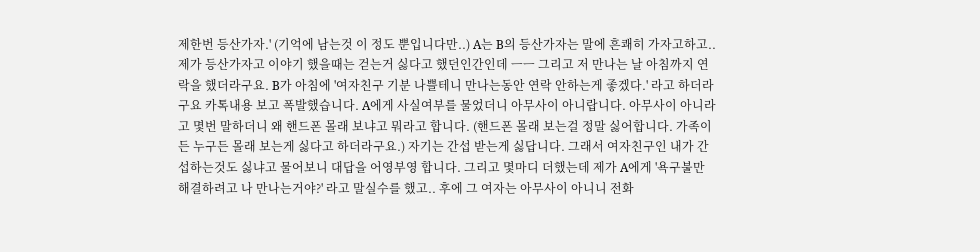제한번 등산가자.' (기억에 남는것 이 정도 뿐입니다만..) A는 B의 등산가자는 말에 흔쾌히 가자고하고.. 제가 등산가자고 이야기 했을때는 걷는거 싫다고 했던인간인데 ㅡㅡ 그리고 저 만나는 날 아침까지 연락을 했더라구요. B가 아침에 '여자친구 기분 나쁠테니 만나는동안 연락 안하는게 좋겠다.' 라고 하더라구요 카톡내용 보고 폭발했습니다. A에게 사실여부를 물었더니 아무사이 아니랍니다. 아무사이 아니라고 몇번 말하더니 왜 핸드폰 몰래 보냐고 뭐라고 합니다. (핸드폰 몰래 보는걸 정말 싫어합니다. 가족이든 누구든 몰래 보는게 싫다고 하더라구요.) 자기는 간섭 받는게 싫답니다. 그래서 여자친구인 내가 간섭하는것도 싫냐고 물어보니 대답을 어영부영 합니다. 그리고 몇마디 더했는데 제가 A에게 '욕구불만 해결하려고 나 만나는거야?' 라고 말실수를 했고.. 후에 그 여자는 아무사이 아니니 전화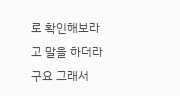로 확인해보라고 말을 하더라구요 그래서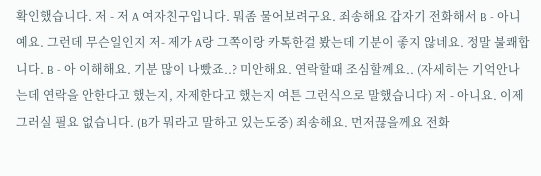확인했습니다. 저 - 저 A 여자친구입니다. 뭐좀 물어보려구요. 죄송해요 갑자기 전화해서 B - 아니예요. 그런데 무슨일인지 저- 제가 A랑 그쪽이랑 카톡한걸 봤는데 기분이 좋지 않네요. 정말 불쾌합니다. B - 아 이해해요. 기분 많이 나빴죠..? 미안해요. 연락할때 조심할꼐요.. (자세히는 기억안나는데 연락을 안한다고 했는지, 자제한다고 했는지 여튼 그런식으로 말했습니다) 저 - 아니요. 이제 그러실 필요 없습니다. (B가 뭐라고 말하고 있는도중) 죄송해요. 먼저끊을께요 전화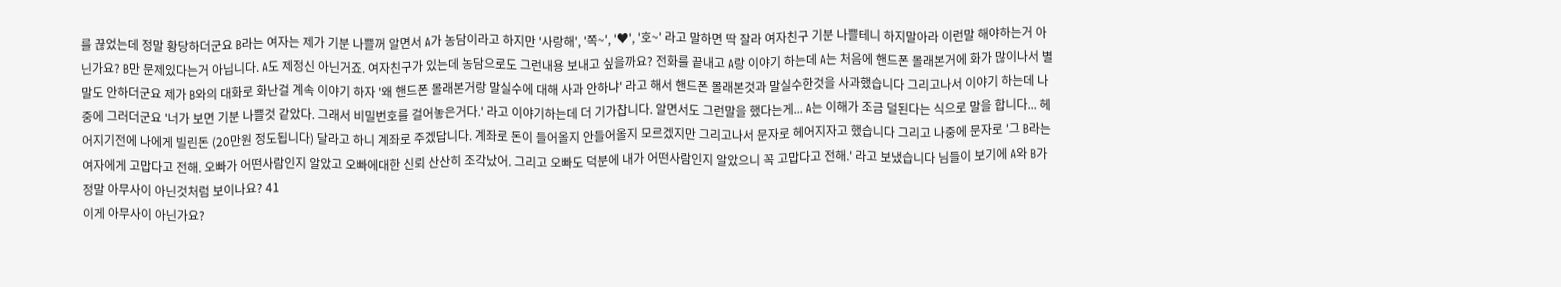를 끊었는데 정말 황당하더군요 B라는 여자는 제가 기분 나쁠꺼 알면서 A가 농담이라고 하지만 '사랑해', '쪽~', '♥', '호~' 라고 말하면 딱 잘라 여자친구 기분 나쁠테니 하지말아라 이런말 해야하는거 아닌가요? B만 문제있다는거 아닙니다. A도 제정신 아닌거죠. 여자친구가 있는데 농담으로도 그런내용 보내고 싶을까요? 전화를 끝내고 A랑 이야기 하는데 A는 처음에 핸드폰 몰래본거에 화가 많이나서 별 말도 안하더군요 제가 B와의 대화로 화난걸 계속 이야기 하자 '왜 핸드폰 몰래본거랑 말실수에 대해 사과 안하냐' 라고 해서 핸드폰 몰래본것과 말실수한것을 사과했습니다 그리고나서 이야기 하는데 나중에 그러더군요 '너가 보면 기분 나쁠것 같았다. 그래서 비밀번호를 걸어놓은거다.' 라고 이야기하는데 더 기가찹니다. 알면서도 그런말을 했다는게... A는 이해가 조금 덜된다는 식으로 말을 합니다... 헤어지기전에 나에게 빌린돈 (20만원 정도됩니다) 달라고 하니 계좌로 주겠답니다. 계좌로 돈이 들어올지 안들어올지 모르겠지만 그리고나서 문자로 헤어지자고 했습니다 그리고 나중에 문자로 '그 B라는 여자에게 고맙다고 전해. 오빠가 어떤사람인지 알았고 오빠에대한 신뢰 산산히 조각났어. 그리고 오빠도 덕분에 내가 어떤사람인지 알았으니 꼭 고맙다고 전해.' 라고 보냈습니다 님들이 보기에 A와 B가 정말 아무사이 아닌것처럼 보이나요? 41
이게 아무사이 아닌가요?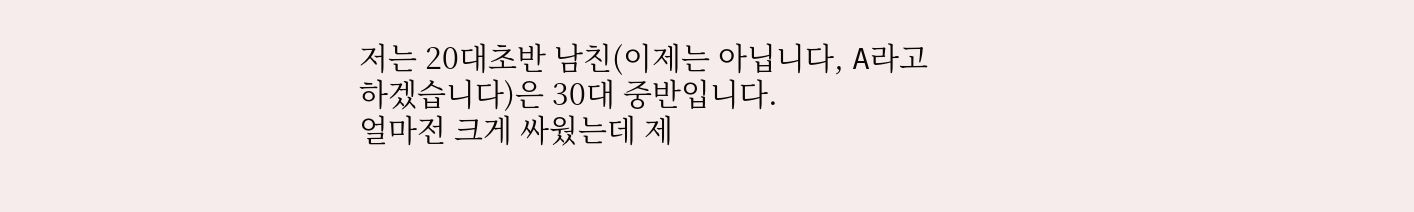저는 20대초반 남친(이제는 아닙니다, A라고 하겠습니다)은 30대 중반입니다.
얼마전 크게 싸웠는데 제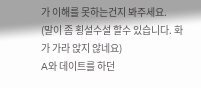가 이해를 못하는건지 봐주세요.
(말이 좀 횡설수설 할수 있습니다. 화가 가라 앉지 않네요)
A와 데이트를 하던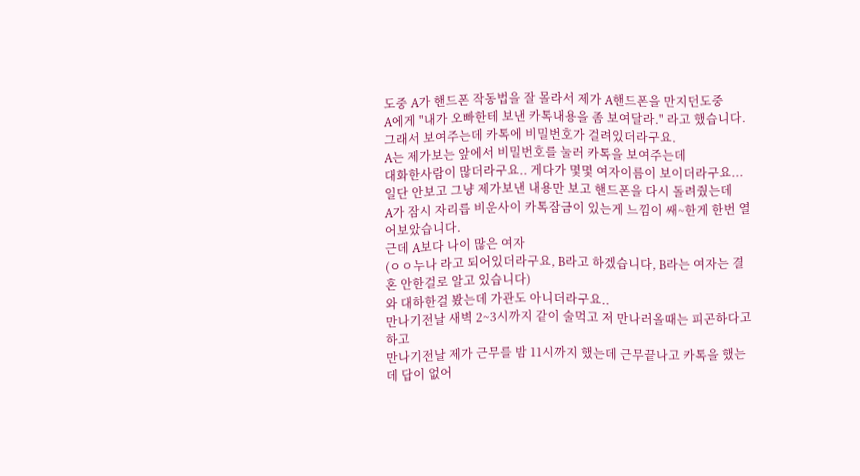도중 A가 핸드폰 작동법을 잘 몰라서 제가 A핸드폰을 만지던도중
A에게 "내가 오빠한테 보낸 카톡내용을 좀 보여달라." 라고 했습니다.
그래서 보여주는데 카톡에 비밀번호가 걸려있더라구요.
A는 제가보는 앞에서 비밀번호를 눌러 카톡을 보여주는데
대화한사람이 많더라구요.. 게다가 몇몇 여자이름이 보이더라구요...
일단 안보고 그냥 제가보낸 내용만 보고 핸드폰을 다시 돌려줬는데
A가 잠시 자리릅 비운사이 카톡잠금이 있는게 느낌이 쌔~한게 한번 열어보았습니다.
근데 A보다 나이 많은 여자
(ㅇㅇ누나 라고 되어있더라구요, B라고 하겠습니다, B라는 여자는 결혼 안한걸로 알고 있습니다)
와 대하한걸 봤는데 가관도 아니더라구요..
만나기전날 새벽 2~3시까지 같이 술먹고 저 만나러올때는 피곤하다고 하고
만나기전날 제가 근무를 밤 11시까지 했는데 근무끝나고 카톡을 했는데 답이 없어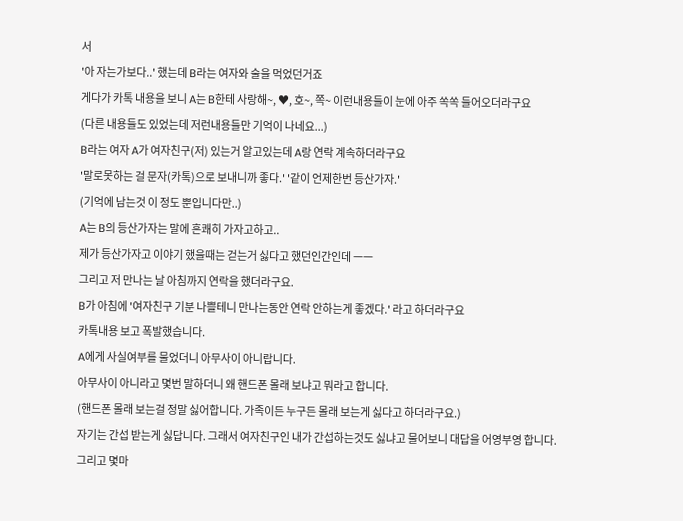서
'아 자는가보다..' 했는데 B라는 여자와 술을 먹었던거죠
게다가 카톡 내용을 보니 A는 B한테 사랑해~, ♥, 호~, 쪽~ 이런내용들이 눈에 아주 쏙쏙 들어오더라구요
(다른 내용들도 있었는데 저런내용들만 기억이 나네요...)
B라는 여자 A가 여자친구(저) 있는거 알고있는데 A랑 연락 계속하더라구요
'말로못하는 걸 문자(카톡)으로 보내니까 좋다.' '같이 언제한번 등산가자.'
(기억에 남는것 이 정도 뿐입니다만..)
A는 B의 등산가자는 말에 흔쾌히 가자고하고..
제가 등산가자고 이야기 했을때는 걷는거 싫다고 했던인간인데 ㅡㅡ
그리고 저 만나는 날 아침까지 연락을 했더라구요.
B가 아침에 '여자친구 기분 나쁠테니 만나는동안 연락 안하는게 좋겠다.' 라고 하더라구요
카톡내용 보고 폭발했습니다.
A에게 사실여부를 물었더니 아무사이 아니랍니다.
아무사이 아니라고 몇번 말하더니 왜 핸드폰 몰래 보냐고 뭐라고 합니다.
(핸드폰 몰래 보는걸 정말 싫어합니다. 가족이든 누구든 몰래 보는게 싫다고 하더라구요.)
자기는 간섭 받는게 싫답니다. 그래서 여자친구인 내가 간섭하는것도 싫냐고 물어보니 대답을 어영부영 합니다.
그리고 몇마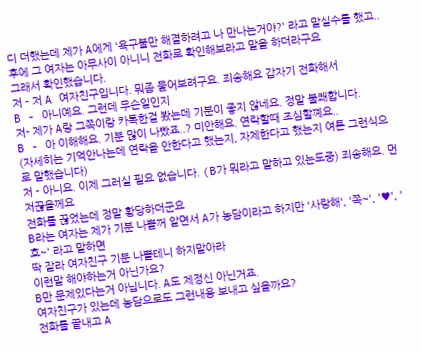디 더했는데 제가 A에게 '욕구불만 해결하려고 나 만나는거야?' 라고 말실수를 했고..
후에 그 여자는 아무사이 아니니 전화로 확인해보라고 말을 하더라구요
그래서 확인했습니다.
저 - 저 A 여자친구입니다. 뭐좀 물어보려구요. 죄송해요 갑자기 전화해서
B - 아니예요. 그런데 무슨일인지
저- 제가 A랑 그쪽이랑 카톡한걸 봤는데 기분이 좋지 않네요. 정말 불쾌합니다.
B - 아 이해해요. 기분 많이 나빴죠..? 미안해요. 연락할때 조심할꼐요..
(자세히는 기억안나는데 연락을 안한다고 했는지, 자제한다고 했는지 여튼 그런식으로 말했습니다)
저 - 아니요. 이제 그러실 필요 없습니다. (B가 뭐라고 말하고 있는도중) 죄송해요. 먼저끊을께요
전화를 끊었는데 정말 황당하더군요
B라는 여자는 제가 기분 나쁠꺼 알면서 A가 농담이라고 하지만 '사랑해', '쪽~', '♥', '호~' 라고 말하면
딱 잘라 여자친구 기분 나쁠테니 하지말아라
이런말 해야하는거 아닌가요?
B만 문제있다는거 아닙니다. A도 제정신 아닌거죠.
여자친구가 있는데 농담으로도 그런내용 보내고 싶을까요?
전화를 끝내고 A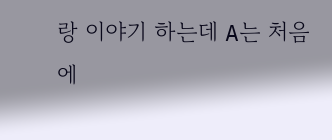랑 이야기 하는데 A는 처음에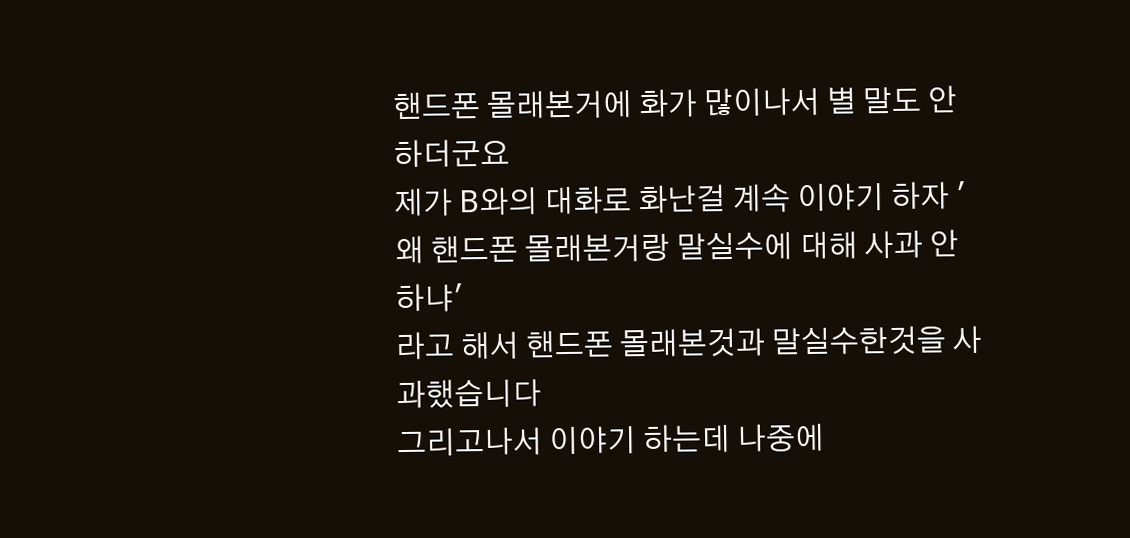핸드폰 몰래본거에 화가 많이나서 별 말도 안하더군요
제가 B와의 대화로 화난걸 계속 이야기 하자 '왜 핸드폰 몰래본거랑 말실수에 대해 사과 안하냐'
라고 해서 핸드폰 몰래본것과 말실수한것을 사과했습니다
그리고나서 이야기 하는데 나중에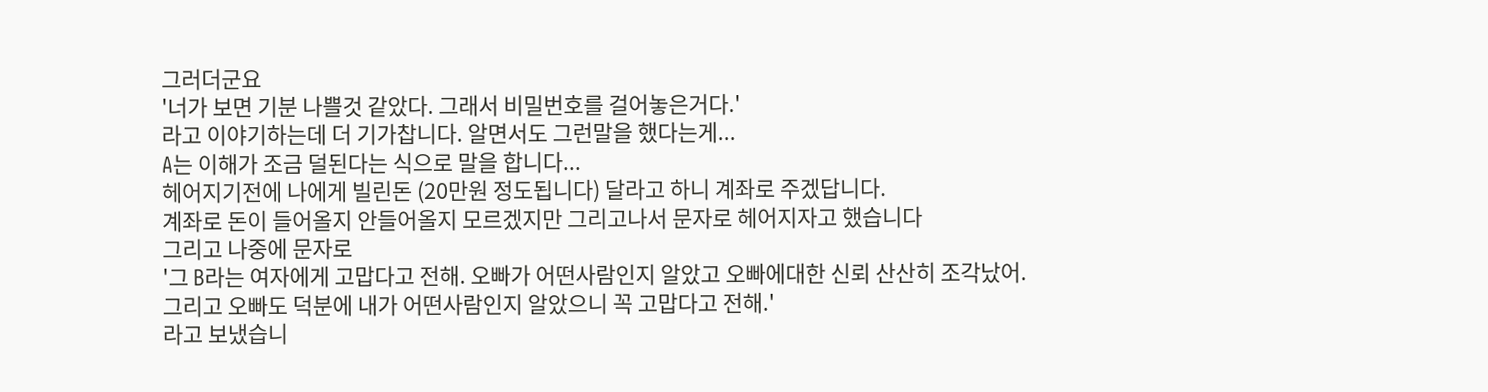그러더군요
'너가 보면 기분 나쁠것 같았다. 그래서 비밀번호를 걸어놓은거다.'
라고 이야기하는데 더 기가찹니다. 알면서도 그런말을 했다는게...
A는 이해가 조금 덜된다는 식으로 말을 합니다...
헤어지기전에 나에게 빌린돈 (20만원 정도됩니다) 달라고 하니 계좌로 주겠답니다.
계좌로 돈이 들어올지 안들어올지 모르겠지만 그리고나서 문자로 헤어지자고 했습니다
그리고 나중에 문자로
'그 B라는 여자에게 고맙다고 전해. 오빠가 어떤사람인지 알았고 오빠에대한 신뢰 산산히 조각났어.
그리고 오빠도 덕분에 내가 어떤사람인지 알았으니 꼭 고맙다고 전해.'
라고 보냈습니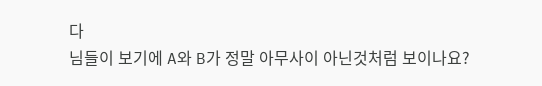다
님들이 보기에 A와 B가 정말 아무사이 아닌것처럼 보이나요?